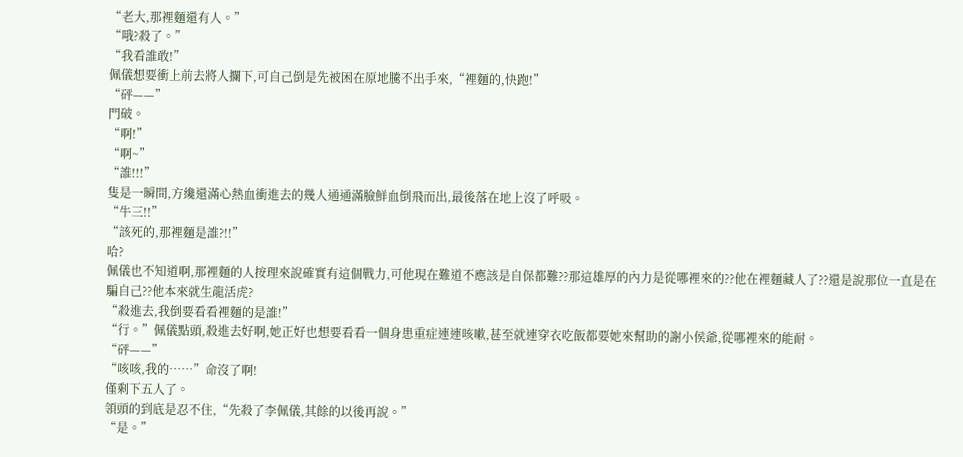“老大,那裡麵還有人。”
“哦?殺了。”
“我看誰敢!”
佩儀想要衝上前去將人攔下,可自己倒是先被困在原地騰不出手來,“裡麵的,快跑!”
“砰——”
門破。
“啊!”
“啊~”
“誰!!!”
隻是一瞬間,方纔還滿心熱血衝進去的幾人通通滿臉鮮血倒飛而出,最後落在地上沒了呼吸。
“牛三!!”
“該死的,那裡麵是誰?!!”
哈?
佩儀也不知道啊,那裡麵的人按理來說確實有這個戰力,可他現在難道不應該是自保都難??那這雄厚的內力是從哪裡來的??他在裡麵藏人了??還是說那位一直是在騙自己??他本來就生龍活虎?
“殺進去,我倒要看看裡麵的是誰!”
“行。”佩儀點頭,殺進去好啊,她正好也想要看看一個身患重症連連咳嗽,甚至就連穿衣吃飯都要她來幫助的謝小侯爺,從哪裡來的能耐。
“砰——”
“咳咳,我的……”命沒了啊!
僅剩下五人了。
領頭的到底是忍不住,“先殺了李佩儀,其餘的以後再說。”
“是。”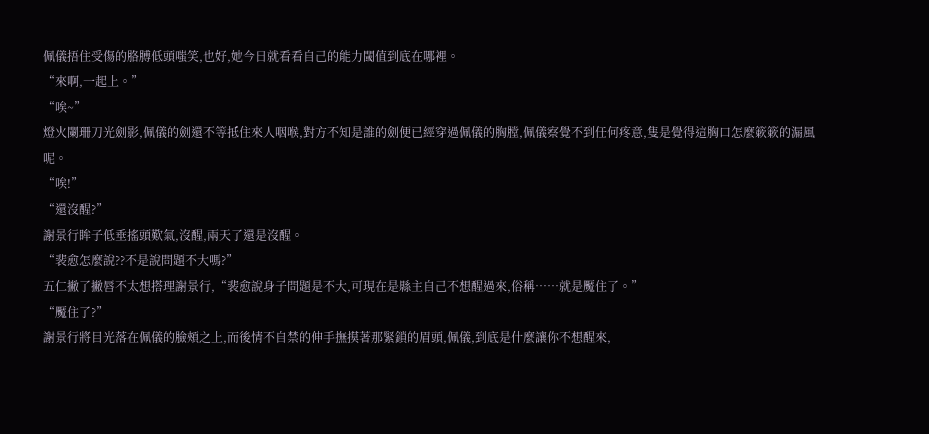佩儀捂住受傷的胳膊低頭嗤笑,也好,她今日就看看自己的能力閾值到底在哪裡。
“來啊,一起上。”
“唉~”
燈火闌珊刀光劍影,佩儀的劍還不等抵住來人咽喉,對方不知是誰的劍便已經穿過佩儀的胸膛,佩儀察覺不到任何疼意,隻是覺得這胸口怎麼簌簌的漏風呢。
“唉!”
“還沒醒?”
謝景行眸子低垂搖頭歎氣,沒醒,兩天了還是沒醒。
“裴愈怎麼說??不是說問題不大嗎?”
五仁撇了撇唇不太想搭理謝景行,“裴愈說身子問題是不大,可現在是縣主自己不想醒過來,俗稱……就是魘住了。”
“魘住了?”
謝景行將目光落在佩儀的臉頰之上,而後情不自禁的伸手撫摸著那緊鎖的眉頭,佩儀,到底是什麼讓你不想醒來,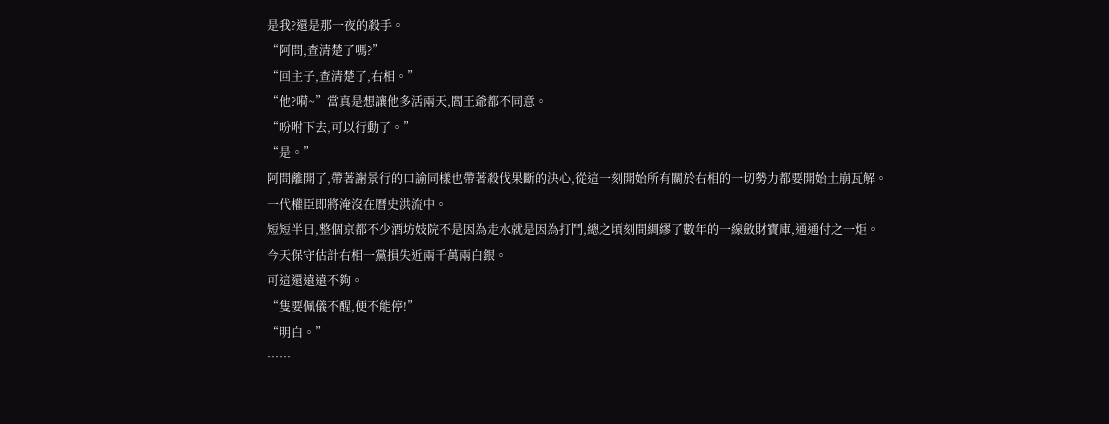是我?還是那一夜的殺手。
“阿問,查清楚了嗎?”
“回主子,查清楚了,右相。”
“他?嗬~”當真是想讓他多活兩天,閻王爺都不同意。
“吩咐下去,可以行動了。”
“是。”
阿問離開了,帶著謝景行的口諭同樣也帶著殺伐果斷的決心,從這一刻開始所有關於右相的一切勢力都要開始土崩瓦解。
一代權臣即將淹沒在曆史洪流中。
短短半日,整個京都不少酒坊妓院不是因為走水就是因為打鬥,總之頃刻間綢繆了數年的一線斂財寶庫,通通付之一炬。
今天保守估計右相一黨損失近兩千萬兩白銀。
可這還遠遠不夠。
“隻要佩儀不醒,便不能停!”
“明白。”
……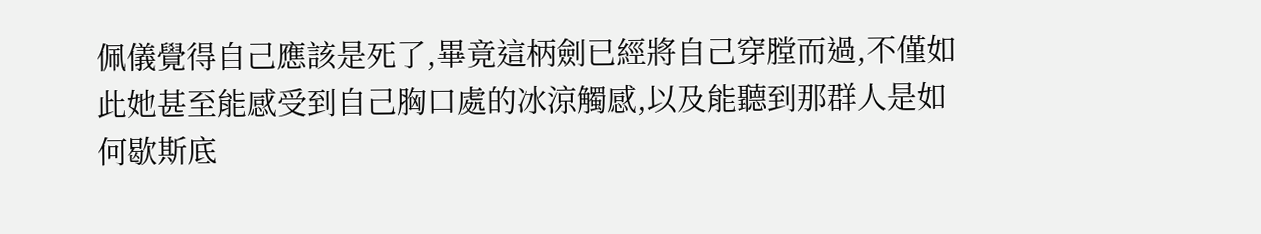佩儀覺得自己應該是死了,畢竟這柄劍已經將自己穿膛而過,不僅如此她甚至能感受到自己胸口處的冰涼觸感,以及能聽到那群人是如何歇斯底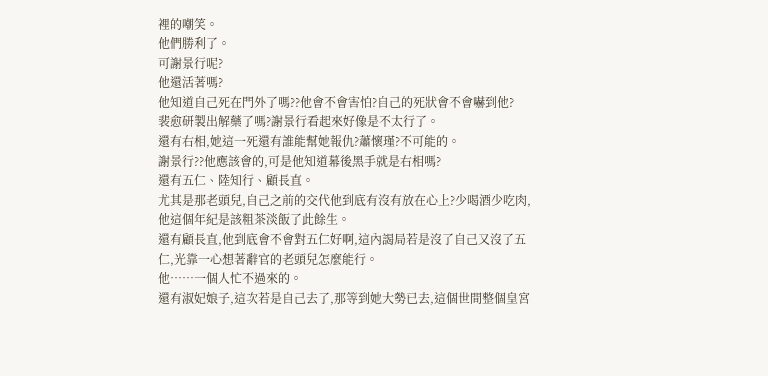裡的嘲笑。
他們勝利了。
可謝景行呢?
他還活著嗎?
他知道自己死在門外了嗎??他會不會害怕?自己的死狀會不會嚇到他?
裴愈研製出解藥了嗎?謝景行看起來好像是不太行了。
還有右相,她這一死還有誰能幫她報仇?蕭懷瑾?不可能的。
謝景行??他應該會的,可是他知道幕後黑手就是右相嗎?
還有五仁、陸知行、顧長直。
尤其是那老頭兒,自己之前的交代他到底有沒有放在心上?少喝酒少吃肉,他這個年紀是該粗茶淡飯了此餘生。
還有顧長直,他到底會不會對五仁好啊,這內謁局若是沒了自己又沒了五仁,光靠一心想著辭官的老頭兒怎麼能行。
他……一個人忙不過來的。
還有淑妃娘子,這次若是自己去了,那等到她大勢已去,這個世間整個皇宮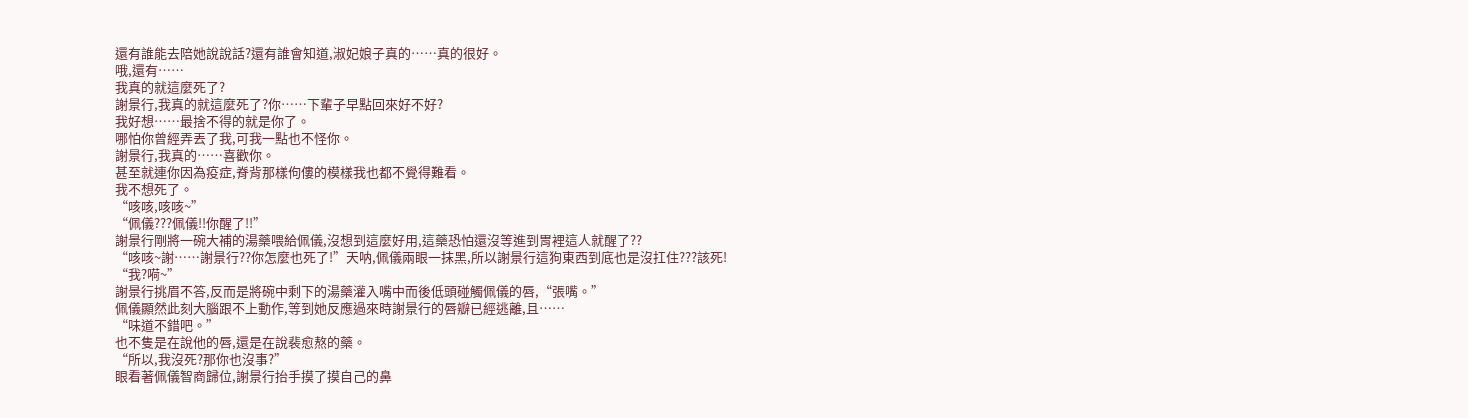還有誰能去陪她說說話?還有誰會知道,淑妃娘子真的……真的很好。
哦,還有……
我真的就這麼死了?
謝景行,我真的就這麼死了?你……下輩子早點回來好不好?
我好想……最捨不得的就是你了。
哪怕你曾經弄丟了我,可我一點也不怪你。
謝景行,我真的……喜歡你。
甚至就連你因為疫症,脊背那樣佝僂的模樣我也都不覺得難看。
我不想死了。
“咳咳,咳咳~”
“佩儀???佩儀!!你醒了!!”
謝景行剛將一碗大補的湯藥喂給佩儀,沒想到這麼好用,這藥恐怕還沒等進到胃裡這人就醒了??
“咳咳~謝……謝景行??你怎麼也死了!”天呐,佩儀兩眼一抹黑,所以謝景行這狗東西到底也是沒扛住???該死!
“我?嗬~”
謝景行挑眉不答,反而是將碗中剩下的湯藥灌入嘴中而後低頭碰觸佩儀的唇,“張嘴。”
佩儀顯然此刻大腦跟不上動作,等到她反應過來時謝景行的唇瓣已經逃離,且……
“味道不錯吧。”
也不隻是在說他的唇,還是在說裴愈熬的藥。
“所以,我沒死?那你也沒事?”
眼看著佩儀智商歸位,謝景行抬手摸了摸自己的鼻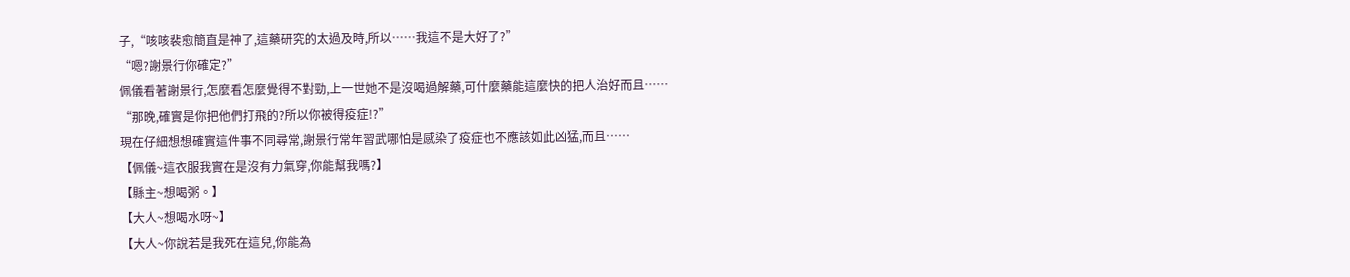子,“咳咳裴愈簡直是神了,這藥研究的太過及時,所以……我這不是大好了?”
“嗯?謝景行你確定?”
佩儀看著謝景行,怎麼看怎麼覺得不對勁,上一世她不是沒喝過解藥,可什麼藥能這麼快的把人治好而且……
“那晚,確實是你把他們打飛的?所以你被得疫症!?”
現在仔細想想確實這件事不同尋常,謝景行常年習武哪怕是感染了疫症也不應該如此凶猛,而且……
【佩儀~這衣服我實在是沒有力氣穿,你能幫我嗎?】
【縣主~想喝粥。】
【大人~想喝水呀~】
【大人~你說若是我死在這兒,你能為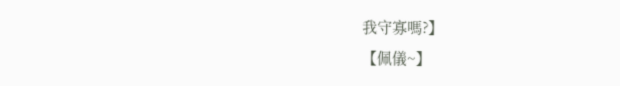我守寡嗎?】
【佩儀~】